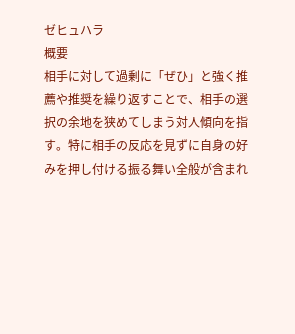ゼヒュハラ
概要
相手に対して過剰に「ぜひ」と強く推薦や推奨を繰り返すことで、相手の選択の余地を狭めてしまう対人傾向を指す。特に相手の反応を見ずに自身の好みを押し付ける振る舞い全般が含まれ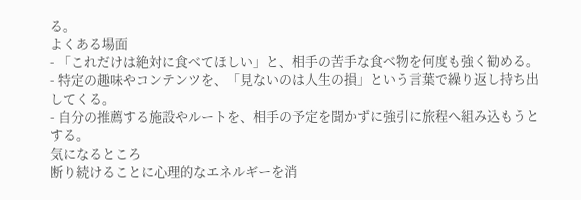る。
よくある場面
- 「これだけは絶対に食べてほしい」と、相手の苦手な食べ物を何度も強く勧める。
- 特定の趣味やコンテンツを、「見ないのは人生の損」という言葉で繰り返し持ち出してくる。
- 自分の推薦する施設やルートを、相手の予定を聞かずに強引に旅程へ組み込もうとする。
気になるところ
断り続けることに心理的なエネルギーを消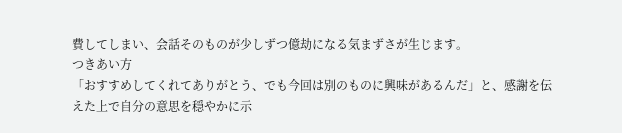費してしまい、会話そのものが少しずつ億劫になる気まずさが生じます。
つきあい方
「おすすめしてくれてありがとう、でも今回は別のものに興味があるんだ」と、感謝を伝えた上で自分の意思を穏やかに示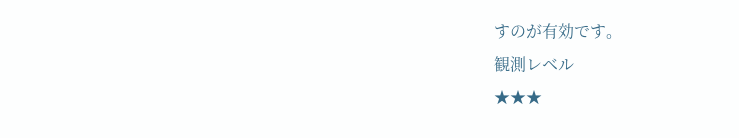すのが有効です。
観測レベル
★★★